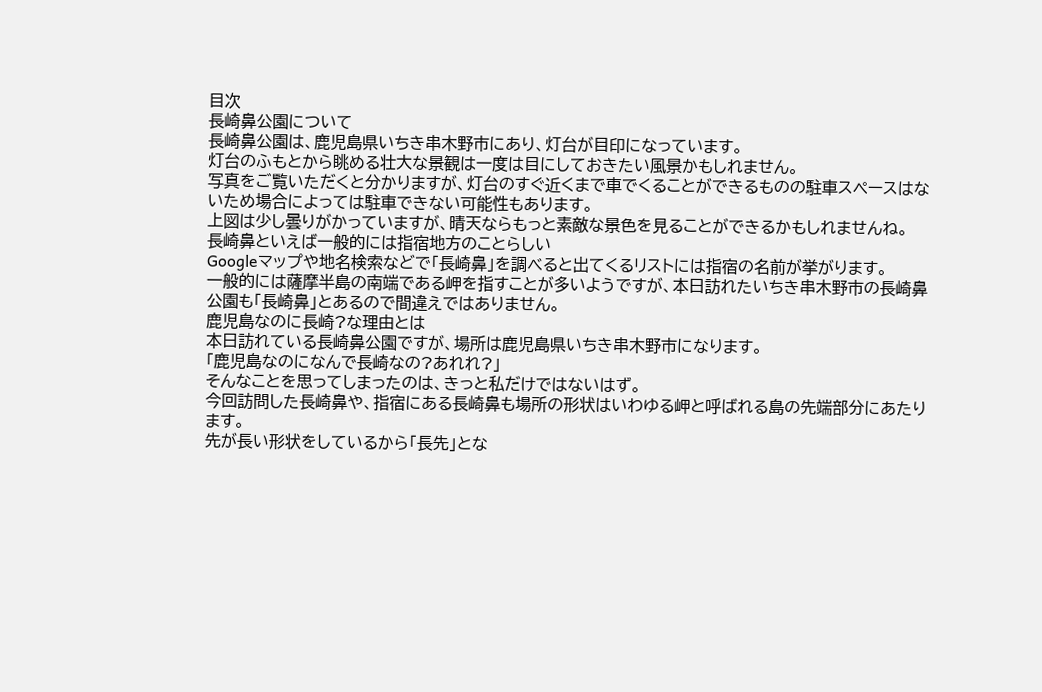目次
長崎鼻公園について
長崎鼻公園は、鹿児島県いちき串木野市にあり、灯台が目印になっています。
灯台のふもとから眺める壮大な景観は一度は目にしておきたい風景かもしれません。
写真をご覧いただくと分かりますが、灯台のすぐ近くまで車でくることができるものの駐車スペースはないため場合によっては駐車できない可能性もあります。
上図は少し曇りがかっていますが、晴天ならもっと素敵な景色を見ることができるかもしれませんね。
長崎鼻といえば一般的には指宿地方のことらしい
Googleマップや地名検索などで「長崎鼻」を調べると出てくるリストには指宿の名前が挙がります。
一般的には薩摩半島の南端である岬を指すことが多いようですが、本日訪れたいちき串木野市の長崎鼻公園も「長崎鼻」とあるので間違えではありません。
鹿児島なのに長崎?な理由とは
本日訪れている長崎鼻公園ですが、場所は鹿児島県いちき串木野市になります。
「鹿児島なのになんで長崎なの?あれれ?」
そんなことを思ってしまったのは、きっと私だけではないはず。
今回訪問した長崎鼻や、指宿にある長崎鼻も場所の形状はいわゆる岬と呼ばれる島の先端部分にあたります。
先が長い形状をしているから「長先」とな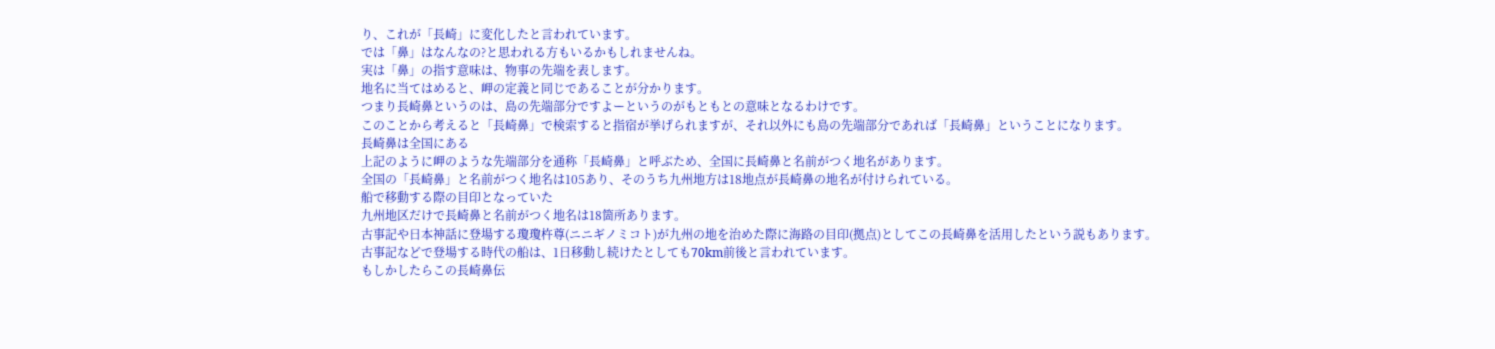り、これが「長崎」に変化したと言われています。
では「鼻」はなんなの?と思われる方もいるかもしれませんね。
実は「鼻」の指す意味は、物事の先端を表します。
地名に当てはめると、岬の定義と同じであることが分かります。
つまり長崎鼻というのは、島の先端部分ですよーというのがもともとの意味となるわけです。
このことから考えると「長崎鼻」で検索すると指宿が挙げられますが、それ以外にも島の先端部分であれば「長崎鼻」ということになります。
長崎鼻は全国にある
上記のように岬のような先端部分を通称「長崎鼻」と呼ぶため、全国に長崎鼻と名前がつく地名があります。
全国の「長崎鼻」と名前がつく地名は105あり、そのうち九州地方は18地点が長崎鼻の地名が付けられている。
船で移動する際の目印となっていた
九州地区だけで長崎鼻と名前がつく地名は18箇所あります。
古事記や日本神話に登場する瓊瓊杵尊(ニニギノミコト)が九州の地を治めた際に海路の目印(拠点)としてこの長崎鼻を活用したという説もあります。
古事記などで登場する時代の船は、1日移動し続けたとしても70km前後と言われています。
もしかしたらこの長崎鼻伝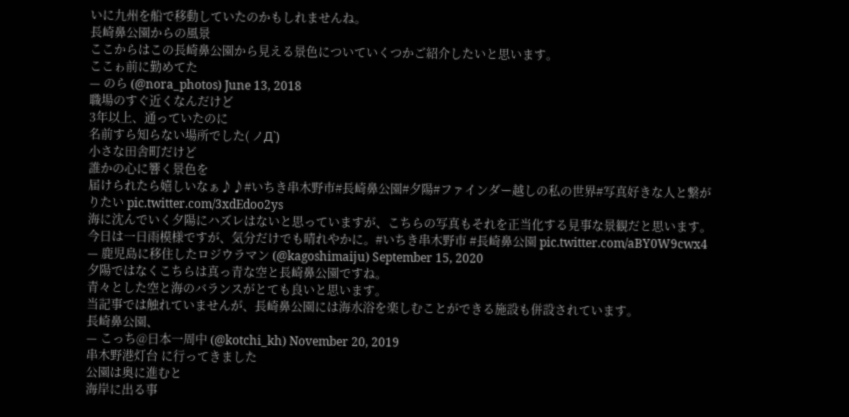いに九州を船で移動していたのかもしれませんね。
長崎鼻公園からの風景
ここからはこの長崎鼻公園から見える景色についていくつかご紹介したいと思います。
ここゎ前に勤めてた
— のら (@nora_photos) June 13, 2018
職場のすぐ近くなんだけど
3年以上、通っていたのに
名前すら知らない場所でした( ノД`)
小さな田舎町だけど
誰かの心に響く景色を
届けられたら嬉しいなぁ♪♪#いちき串木野市#長崎鼻公園#夕陽#ファインダー越しの私の世界#写真好きな人と繋がりたい pic.twitter.com/3xdEdoo2ys
海に沈んでいく夕陽にハズレはないと思っていますが、こちらの写真もそれを正当化する見事な景観だと思います。
今日は一日雨模様ですが、気分だけでも晴れやかに。#いちき串木野市 #長崎鼻公園 pic.twitter.com/aBY0W9cwx4
— 鹿児島に移住したロジウラマン (@kagoshimaiju) September 15, 2020
夕陽ではなくこちらは真っ青な空と長崎鼻公園ですね。
青々とした空と海のバランスがとても良いと思います。
当記事では触れていませんが、長崎鼻公園には海水浴を楽しむことができる施設も併設されています。
長崎鼻公園、
— こっち@日本一周中 (@kotchi_kh) November 20, 2019
串木野港灯台 に行ってきました
公園は奥に進むと
海岸に出る事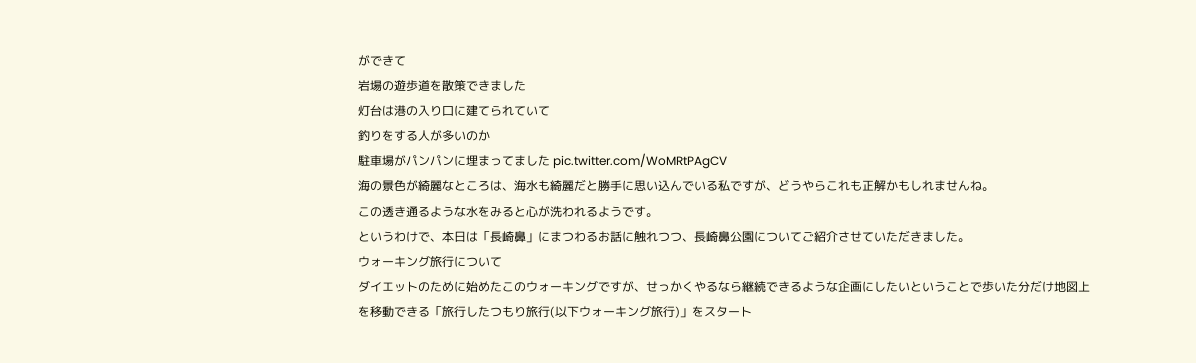ができて
岩場の遊歩道を散策できました
灯台は港の入り口に建てられていて
釣りをする人が多いのか
駐車場がパンパンに埋まってました pic.twitter.com/WoMRtPAgCV
海の景色が綺麗なところは、海水も綺麗だと勝手に思い込んでいる私ですが、どうやらこれも正解かもしれませんね。
この透き通るような水をみると心が洗われるようです。
というわけで、本日は「長崎鼻」にまつわるお話に触れつつ、長崎鼻公園についてご紹介させていただきました。
ウォーキング旅行について
ダイエットのために始めたこのウォーキングですが、せっかくやるなら継続できるような企画にしたいということで歩いた分だけ地図上を移動できる「旅行したつもり旅行(以下ウォーキング旅行)」をスタート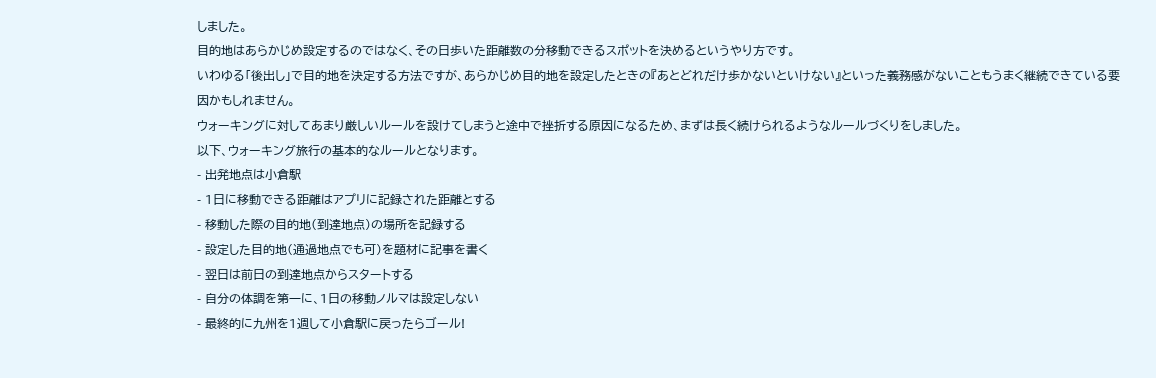しました。
目的地はあらかじめ設定するのではなく、その日歩いた距離数の分移動できるスポットを決めるというやり方です。
いわゆる「後出し」で目的地を決定する方法ですが、あらかじめ目的地を設定したときの『あとどれだけ歩かないといけない』といった義務感がないこともうまく継続できている要因かもしれません。
ウォーキングに対してあまり厳しいルールを設けてしまうと途中で挫折する原因になるため、まずは長く続けられるようなルールづくりをしました。
以下、ウォーキング旅行の基本的なルールとなります。
- 出発地点は小倉駅
- 1日に移動できる距離はアプリに記録された距離とする
- 移動した際の目的地(到達地点)の場所を記録する
- 設定した目的地(通過地点でも可)を題材に記事を書く
- 翌日は前日の到達地点からスタートする
- 自分の体調を第一に、1日の移動ノルマは設定しない
- 最終的に九州を1週して小倉駅に戻ったらゴール!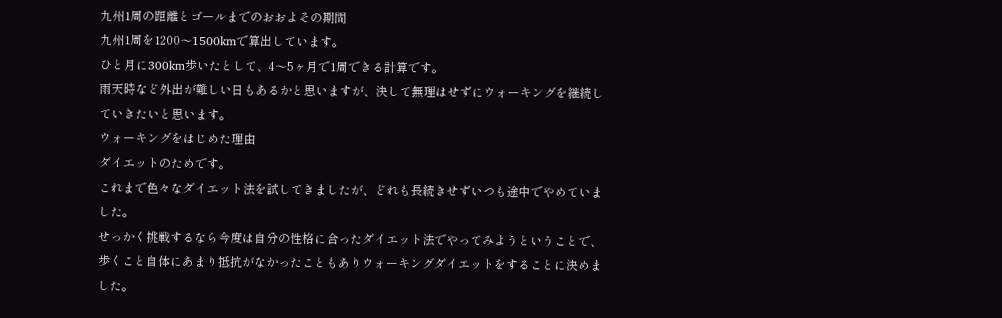九州1周の距離とゴールまでのおおよその期間
九州1周を1200〜1500kmで算出しています。
ひと月に300km歩いたとして、4〜5ヶ月で1周できる計算です。
雨天時など外出が難しい日もあるかと思いますが、決して無理はせずにウォーキングを継続していきたいと思います。
ウォーキングをはじめた理由
ダイエットのためです。
これまで色々なダイエット法を試してきましたが、どれも長続きせずいつも途中でやめていました。
せっかく挑戦するなら今度は自分の性格に合ったダイエット法でやってみようということで、歩くこと自体にあまり抵抗がなかったこともありウォーキングダイエットをすることに決めました。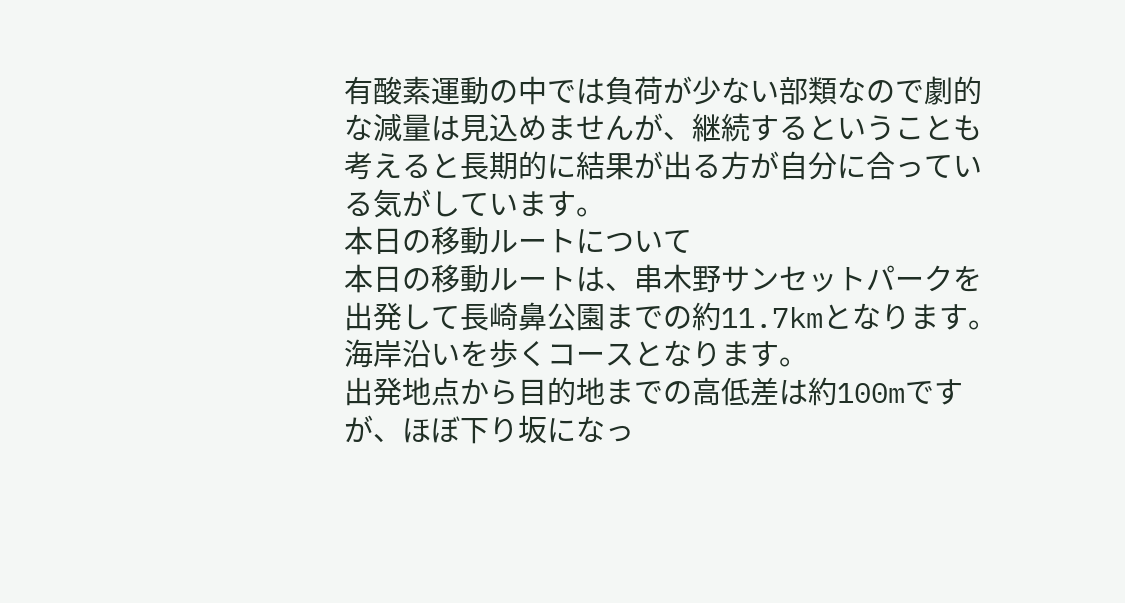有酸素運動の中では負荷が少ない部類なので劇的な減量は見込めませんが、継続するということも考えると長期的に結果が出る方が自分に合っている気がしています。
本日の移動ルートについて
本日の移動ルートは、串木野サンセットパークを出発して長崎鼻公園までの約11.7kmとなります。
海岸沿いを歩くコースとなります。
出発地点から目的地までの高低差は約100mですが、ほぼ下り坂になっ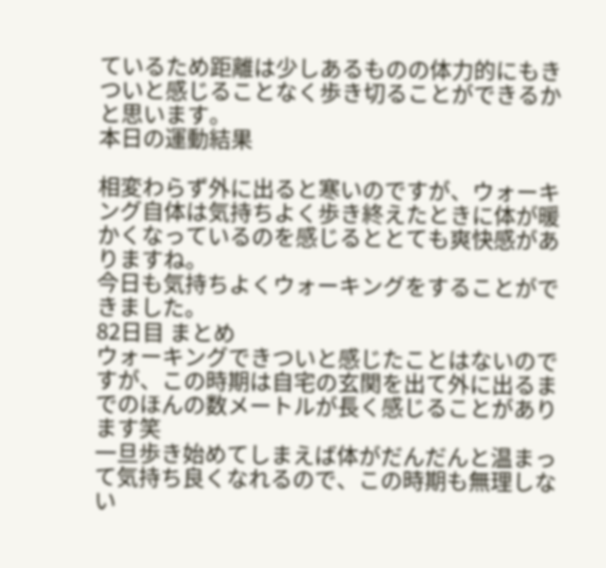ているため距離は少しあるものの体力的にもきついと感じることなく歩き切ることができるかと思います。
本日の運動結果

相変わらず外に出ると寒いのですが、ウォーキング自体は気持ちよく歩き終えたときに体が暖かくなっているのを感じるととても爽快感がありますね。
今日も気持ちよくウォーキングをすることができました。
82日目 まとめ
ウォーキングできついと感じたことはないのですが、この時期は自宅の玄関を出て外に出るまでのほんの数メートルが長く感じることがあります笑
一旦歩き始めてしまえば体がだんだんと温まって気持ち良くなれるので、この時期も無理しない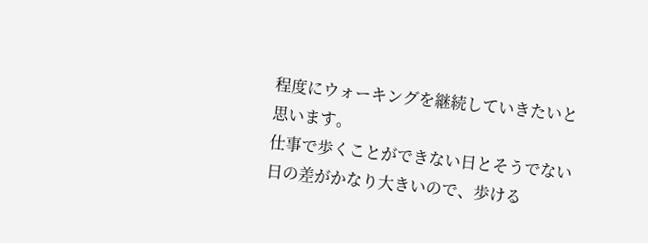程度にウォーキングを継続していきたいと思います。
仕事で歩くことができない日とそうでない日の差がかなり大きいので、歩ける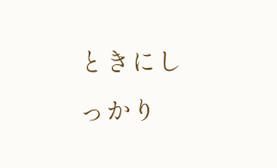ときにしっかり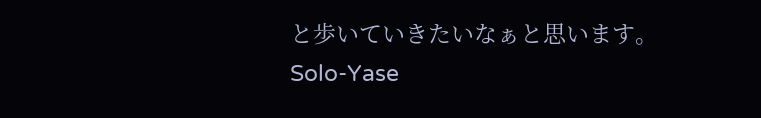と歩いていきたいなぁと思います。
Solo-Yase